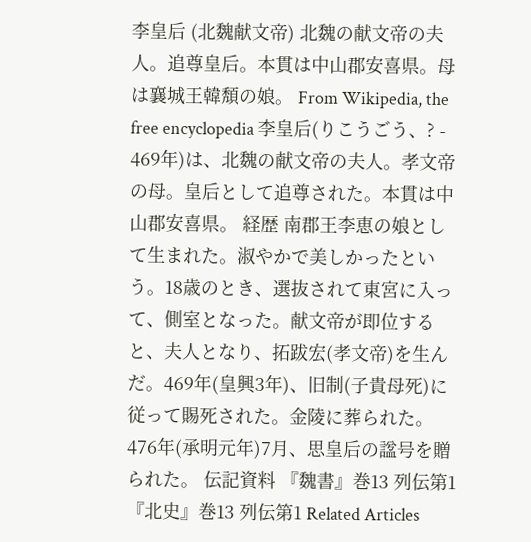李皇后 (北魏献文帝) 北魏の献文帝の夫人。追尊皇后。本貫は中山郡安喜県。母は襄城王韓頽の娘。 From Wikipedia, the free encyclopedia 李皇后(りこうごう、? - 469年)は、北魏の献文帝の夫人。孝文帝の母。皇后として追尊された。本貫は中山郡安喜県。 経歴 南郡王李恵の娘として生まれた。淑やかで美しかったという。18歳のとき、選抜されて東宮に入って、側室となった。献文帝が即位すると、夫人となり、拓跋宏(孝文帝)を生んだ。469年(皇興3年)、旧制(子貴母死)に従って賜死された。金陵に葬られた。476年(承明元年)7月、思皇后の諡号を贈られた。 伝記資料 『魏書』巻13 列伝第1 『北史』巻13 列伝第1 Related Articles